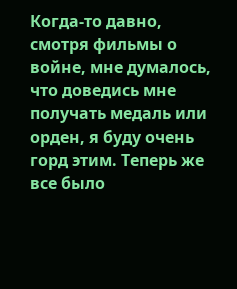Когда-то давно, смотря фильмы о войне, мне думалось, что доведись мне получать медаль или орден, я буду очень горд этим. Теперь же все было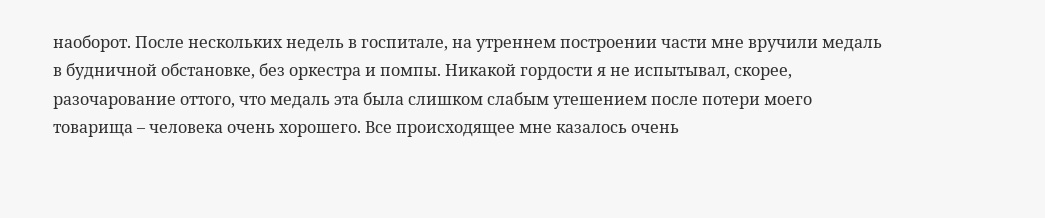наоборот. После нескольких недель в госпитале, на утреннем построении части мне вручили медаль в будничной обстановке, без оркестра и помпы. Никакой гордости я не испытывал, скорее, разочарование оттого, что медаль эта была слишком слабым утешением после потери моего товарища – человека очень хорошего. Все происходящее мне казалось очень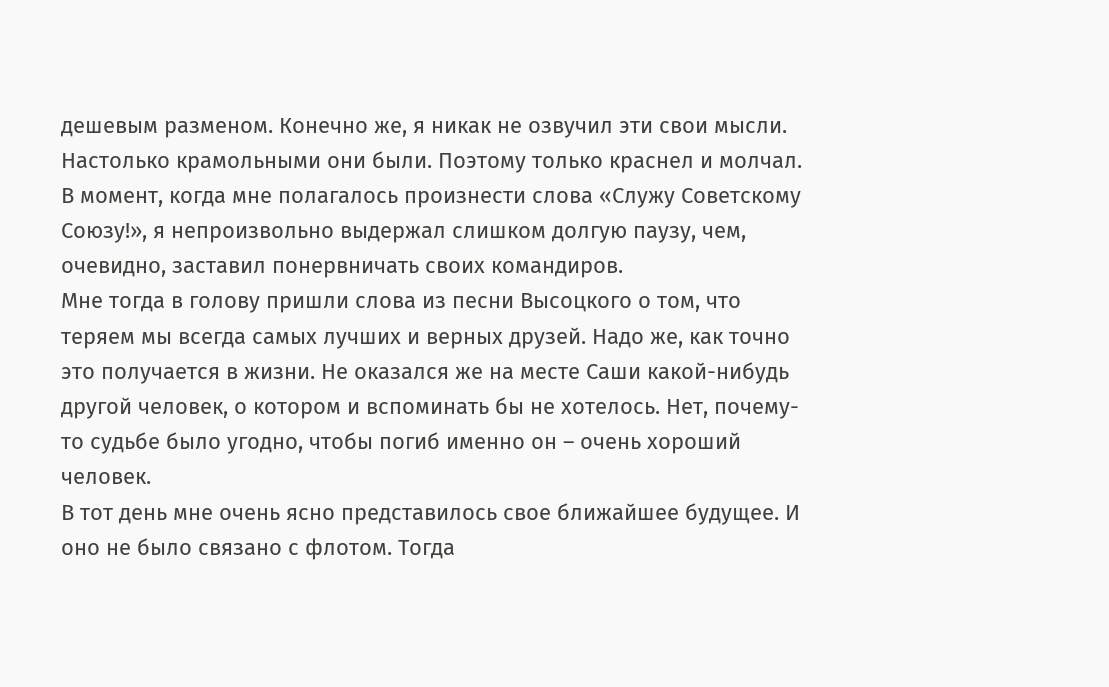дешевым разменом. Конечно же, я никак не озвучил эти свои мысли. Настолько крамольными они были. Поэтому только краснел и молчал. В момент, когда мне полагалось произнести слова «Служу Советскому Союзу!», я непроизвольно выдержал слишком долгую паузу, чем, очевидно, заставил понервничать своих командиров.
Мне тогда в голову пришли слова из песни Высоцкого о том, что теряем мы всегда самых лучших и верных друзей. Надо же, как точно это получается в жизни. Не оказался же на месте Саши какой-нибудь другой человек, о котором и вспоминать бы не хотелось. Нет, почему-то судьбе было угодно, чтобы погиб именно он – очень хороший человек.
В тот день мне очень ясно представилось свое ближайшее будущее. И оно не было связано с флотом. Тогда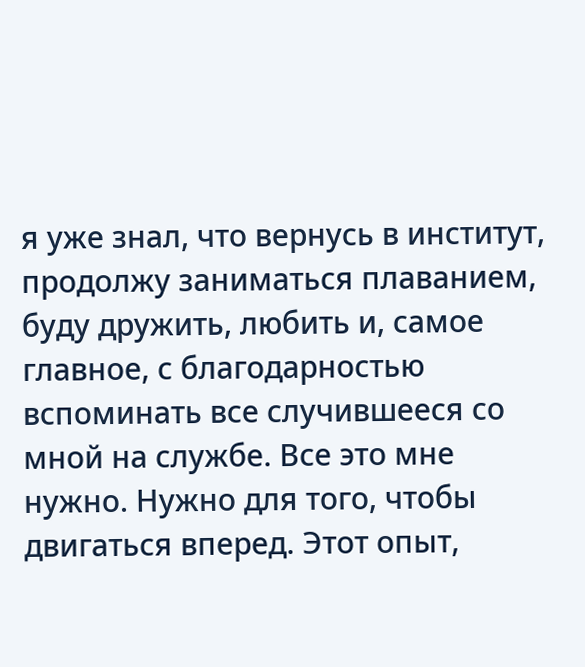я уже знал, что вернусь в институт, продолжу заниматься плаванием, буду дружить, любить и, самое главное, с благодарностью вспоминать все случившееся со мной на службе. Все это мне нужно. Нужно для того, чтобы двигаться вперед. Этот опыт,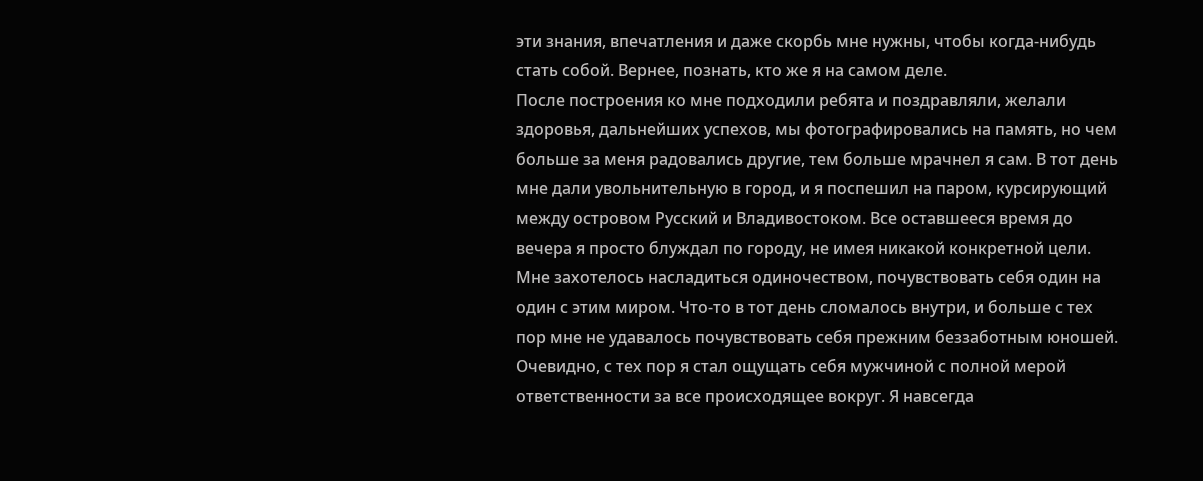эти знания, впечатления и даже скорбь мне нужны, чтобы когда-нибудь стать собой. Вернее, познать, кто же я на самом деле.
После построения ко мне подходили ребята и поздравляли, желали здоровья, дальнейших успехов, мы фотографировались на память, но чем больше за меня радовались другие, тем больше мрачнел я сам. В тот день мне дали увольнительную в город, и я поспешил на паром, курсирующий между островом Русский и Владивостоком. Все оставшееся время до вечера я просто блуждал по городу, не имея никакой конкретной цели. Мне захотелось насладиться одиночеством, почувствовать себя один на один с этим миром. Что-то в тот день сломалось внутри, и больше с тех пор мне не удавалось почувствовать себя прежним беззаботным юношей. Очевидно, с тех пор я стал ощущать себя мужчиной с полной мерой ответственности за все происходящее вокруг. Я навсегда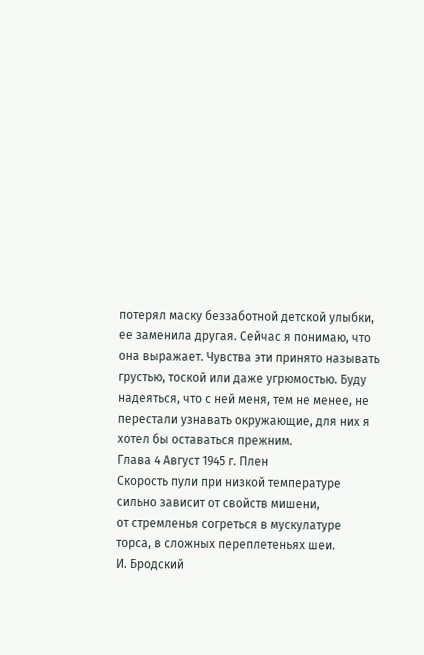потерял маску беззаботной детской улыбки, ее заменила другая. Сейчас я понимаю, что она выражает. Чувства эти принято называть грустью, тоской или даже угрюмостью. Буду надеяться, что с ней меня, тем не менее, не перестали узнавать окружающие, для них я хотел бы оставаться прежним.
Глава 4 Август 1945 г. Плен
Скорость пули при низкой температуре
сильно зависит от свойств мишени,
от стремленья согреться в мускулатуре
торса, в сложных переплетеньях шеи.
И. Бродский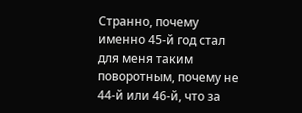Странно, почему именно 45-й год стал для меня таким поворотным, почему не 44-й или 46-й, что за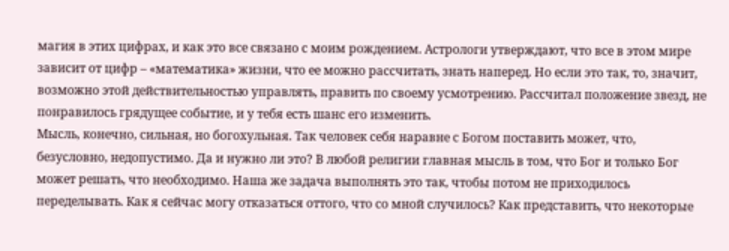магия в этих цифрах, и как это все связано с моим рождением. Астрологи утверждают, что все в этом мире зависит от цифр – «математика» жизни, что ее можно рассчитать, знать наперед. Но если это так, то, значит, возможно этой действительностью управлять, править по своему усмотрению. Рассчитал положение звезд, не понравилось грядущее событие, и у тебя есть шанс его изменить.
Мысль, конечно, сильная, но богохульная. Так человек себя наравне с Богом поставить может, что, безусловно, недопустимо. Да и нужно ли это? В любой религии главная мысль в том, что Бог и только Бог может решать, что необходимо. Наша же задача выполнять это так, чтобы потом не приходилось переделывать. Как я сейчас могу отказаться оттого, что со мной случилось? Как представить, что некоторые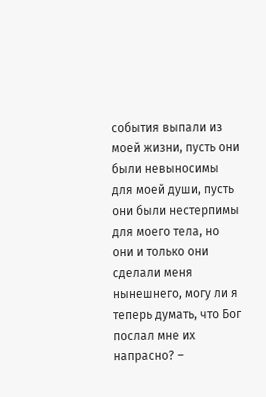события выпали из моей жизни, пусть они были невыносимы для моей души, пусть они были нестерпимы для моего тела, но они и только они сделали меня нынешнего, могу ли я теперь думать, что Бог послал мне их напрасно? –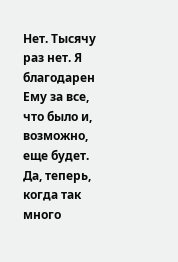Нет. Тысячу раз нет. Я благодарен Ему за все, что было и, возможно, еще будет.
Да, теперь, когда так много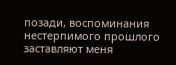позади, воспоминания нестерпимого прошлого заставляют меня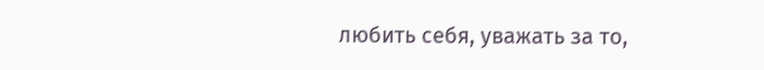любить себя, уважать за то,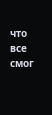что все смог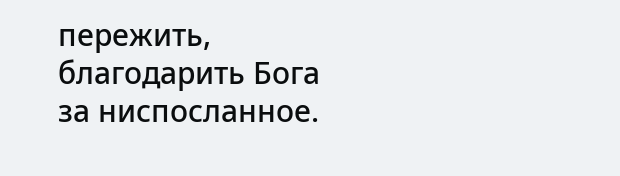пережить, благодарить Бога за ниспосланное.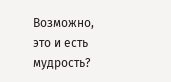Возможно, это и есть мудрость?